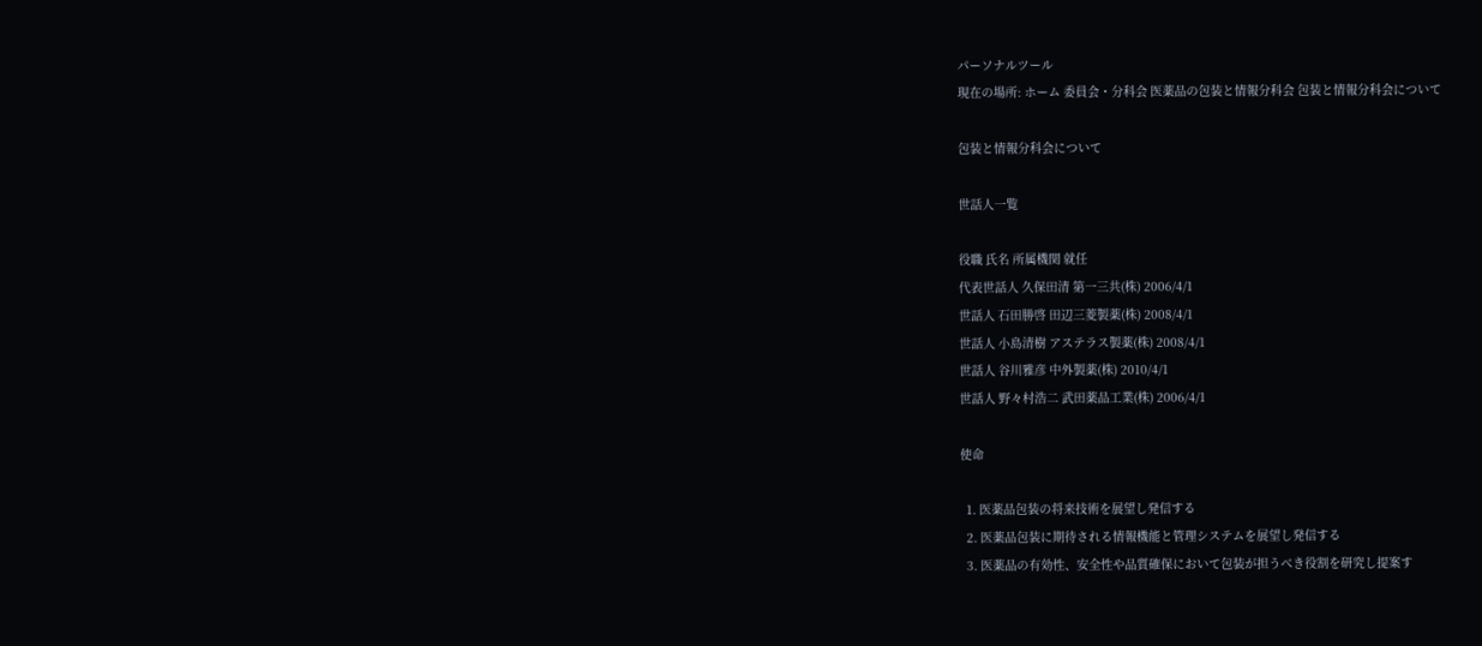パーソナルツール
現在の場所: ホーム 委員会・分科会 医薬品の包装と情報分科会 包装と情報分科会について

包装と情報分科会について

世話人一覧

役職 氏名 所属機関 就任
代表世話人 久保田清 第一三共(株) 2006/4/1
世話人 石田勝啓 田辺三菱製薬(株) 2008/4/1
世話人 小島清樹 アステラス製薬(株) 2008/4/1
世話人 谷川雅彦 中外製薬(株) 2010/4/1
世話人 野々村浩二 武田薬品工業(株) 2006/4/1

使命

  1. 医薬品包装の将来技術を展望し発信する
  2. 医薬品包装に期待される情報機能と管理システムを展望し発信する
  3. 医薬品の有効性、安全性や品質確保において包装が担うべき役割を研究し提案す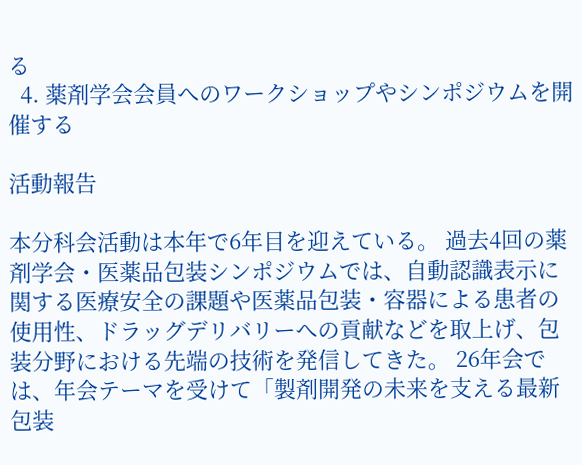る
  4. 薬剤学会会員へのワークショップやシンポジウムを開催する

活動報告

本分科会活動は本年で6年目を迎えている。 過去4回の薬剤学会・医薬品包装シンポジウムでは、自動認識表示に関する医療安全の課題や医薬品包装・容器による患者の使用性、ドラッグデリバリーへの貢献などを取上げ、包装分野における先端の技術を発信してきた。 26年会では、年会テーマを受けて「製剤開発の未来を支える最新包装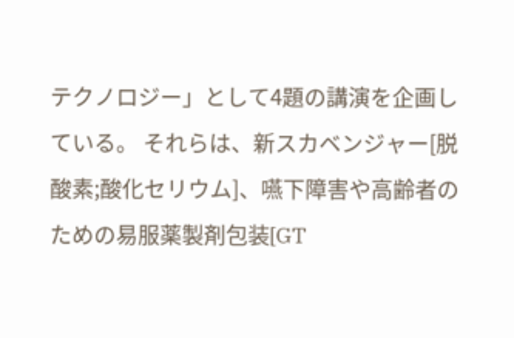テクノロジー」として4題の講演を企画している。 それらは、新スカベンジャー[脱酸素;酸化セリウム]、嚥下障害や高齢者のための易服薬製剤包装[GT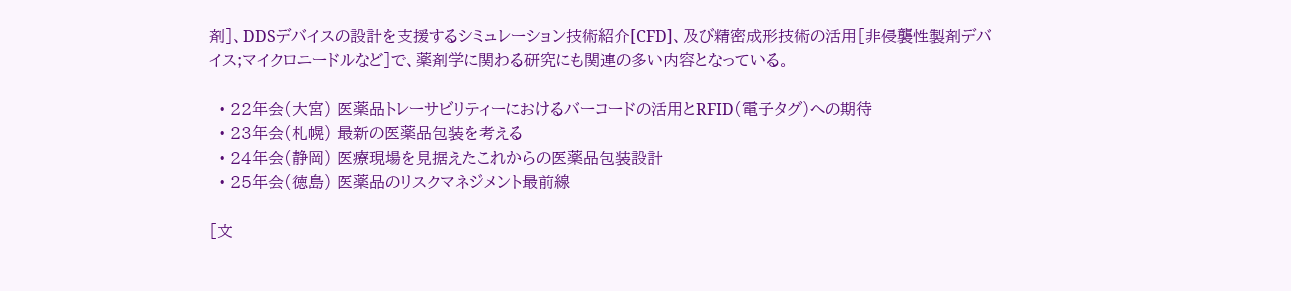剤]、DDSデバイスの設計を支援するシミュレーション技術紹介[CFD]、及び精密成形技術の活用[非侵襲性製剤デバイス;マイクロニードルなど]で、薬剤学に関わる研究にも関連の多い内容となっている。

  • 22年会(大宮) 医薬品トレーサビリティーにおけるバーコードの活用とRFID(電子タグ)への期待
  • 23年会(札幌) 最新の医薬品包装を考える
  • 24年会(静岡) 医療現場を見据えたこれからの医薬品包装設計
  • 25年会(徳島) 医薬品のリスクマネジメント最前線

[文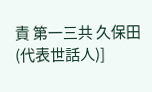責 第一三共 久保田(代表世話人)]